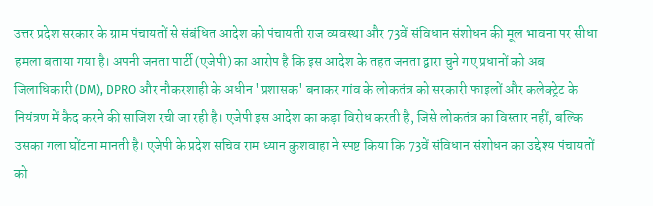उत्तर प्रदेश सरकार के ग्राम पंचायतों से संबंधित आदेश को पंचायती राज व्यवस्था और 73वें संविधान संशोधन की मूल भावना पर सीधा हमला बताया गया है। अपनी जनता पार्टी (एजेपी) का आरोप है कि इस आदेश के तहत जनता द्वारा चुने गए प्रधानों को अब जिलाधिकारी (DM), DPRO और नौकरशाही के अधीन 'प्रशासक' बनाकर गांव के लोकतंत्र को सरकारी फाइलों और कलेक्ट्रेट के नियंत्रण में कैद करने की साजिश रची जा रही है। एजेपी इस आदेश का कड़ा विरोध करती है, जिसे लोकतंत्र का विस्तार नहीं, बल्कि उसका गला घोंटना मानती है। एजेपी के प्रदेश सचिव राम ध्यान कुशवाहा ने स्पष्ट किया कि 73वें संविधान संशोधन का उद्देश्य पंचायतों को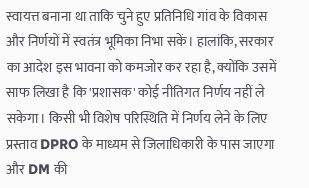स्वायत्त बनाना था ताकि चुने हुए प्रतिनिधि गांव के विकास और निर्णयों में स्वतंत्र भूमिका निभा सकें। हालांकि, सरकार का आदेश इस भावना को कमजोर कर रहा है, क्योंकि उसमें साफ लिखा है कि 'प्रशासक' कोई नीतिगत निर्णय नहीं ले सकेगा। किसी भी विशेष परिस्थिति में निर्णय लेने के लिए प्रस्ताव DPRO के माध्यम से जिलाधिकारी के पास जाएगा और DM की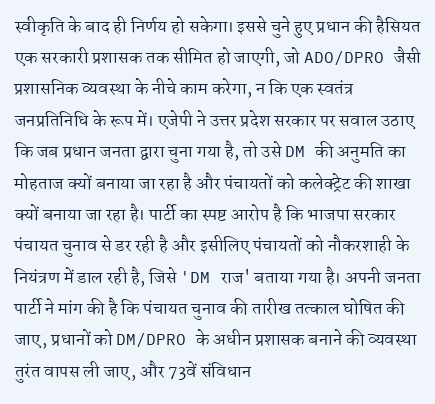स्वीकृति के बाद ही निर्णय हो सकेगा। इससे चुने हुए प्रधान की हैसियत एक सरकारी प्रशासक तक सीमित हो जाएगी, जो ADO/DPRO जैसी प्रशासनिक व्यवस्था के नीचे काम करेगा, न कि एक स्वतंत्र जनप्रतिनिधि के रूप में। एजेपी ने उत्तर प्रदेश सरकार पर सवाल उठाए कि जब प्रधान जनता द्वारा चुना गया है, तो उसे DM की अनुमति का मोहताज क्यों बनाया जा रहा है और पंचायतों को कलेक्ट्रेट की शाखा क्यों बनाया जा रहा है। पार्टी का स्पष्ट आरोप है कि भाजपा सरकार पंचायत चुनाव से डर रही है और इसीलिए पंचायतों को नौकरशाही के नियंत्रण में डाल रही है, जिसे 'DM राज' बताया गया है। अपनी जनता पार्टी ने मांग की है कि पंचायत चुनाव की तारीख तत्काल घोषित की जाए, प्रधानों को DM/DPRO के अधीन प्रशासक बनाने की व्यवस्था तुरंत वापस ली जाए, और 73वें संविधान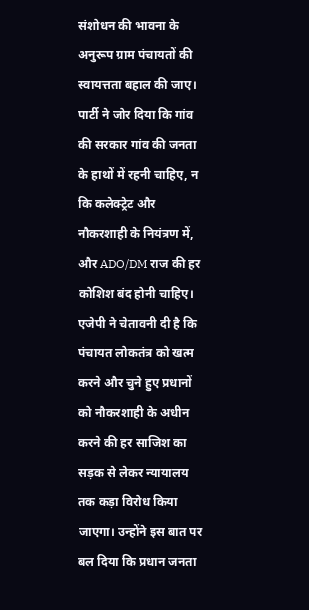संशोधन की भावना के अनुरूप ग्राम पंचायतों की स्वायत्तता बहाल की जाए। पार्टी ने जोर दिया कि गांव की सरकार गांव की जनता के हाथों में रहनी चाहिए, न कि कलेक्ट्रेट और नौकरशाही के नियंत्रण में, और ADO/DM राज की हर कोशिश बंद होनी चाहिए। एजेपी ने चेतावनी दी है कि पंचायत लोकतंत्र को खत्म करने और चुने हुए प्रधानों को नौकरशाही के अधीन करने की हर साजिश का सड़क से लेकर न्यायालय तक कड़ा विरोध किया जाएगा। उन्होंने इस बात पर बल दिया कि प्रधान जनता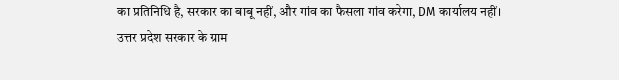का प्रतिनिधि है, सरकार का बाबू नहीं, और गांव का फैसला गांव करेगा, DM कार्यालय नहीं।
उत्तर प्रदेश सरकार के ग्राम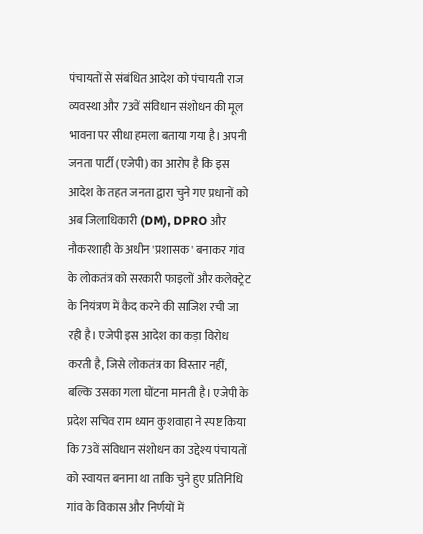पंचायतों से संबंधित आदेश को पंचायती राज व्यवस्था और 73वें संविधान संशोधन की मूल भावना पर सीधा हमला बताया गया है। अपनी जनता पार्टी (एजेपी) का आरोप है कि इस आदेश के तहत जनता द्वारा चुने गए प्रधानों को अब जिलाधिकारी (DM), DPRO और नौकरशाही के अधीन 'प्रशासक' बनाकर गांव के लोकतंत्र को सरकारी फाइलों और कलेक्ट्रेट के नियंत्रण में कैद करने की साजिश रची जा रही है। एजेपी इस आदेश का कड़ा विरोध करती है, जिसे लोकतंत्र का विस्तार नहीं, बल्कि उसका गला घोंटना मानती है। एजेपी के प्रदेश सचिव राम ध्यान कुशवाहा ने स्पष्ट किया कि 73वें संविधान संशोधन का उद्देश्य पंचायतों को स्वायत्त बनाना था ताकि चुने हुए प्रतिनिधि गांव के विकास और निर्णयों में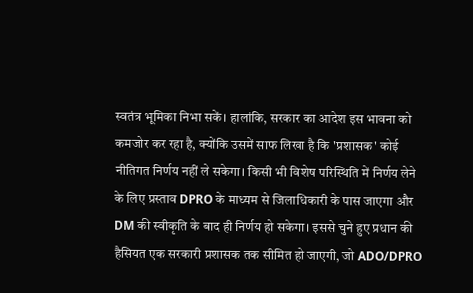स्वतंत्र भूमिका निभा सकें। हालांकि, सरकार का आदेश इस भावना को कमजोर कर रहा है, क्योंकि उसमें साफ लिखा है कि 'प्रशासक' कोई नीतिगत निर्णय नहीं ले सकेगा। किसी भी विशेष परिस्थिति में निर्णय लेने के लिए प्रस्ताव DPRO के माध्यम से जिलाधिकारी के पास जाएगा और DM की स्वीकृति के बाद ही निर्णय हो सकेगा। इससे चुने हुए प्रधान की हैसियत एक सरकारी प्रशासक तक सीमित हो जाएगी, जो ADO/DPRO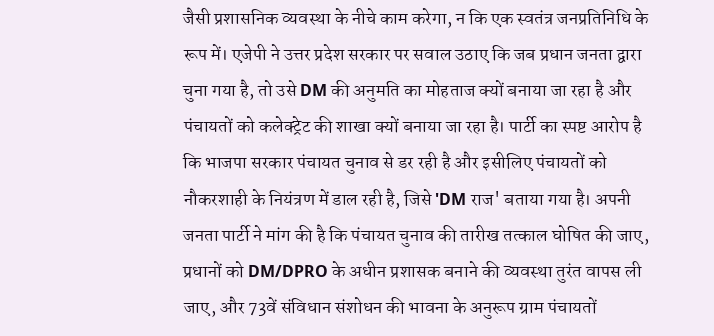जैसी प्रशासनिक व्यवस्था के नीचे काम करेगा, न कि एक स्वतंत्र जनप्रतिनिधि के रूप में। एजेपी ने उत्तर प्रदेश सरकार पर सवाल उठाए कि जब प्रधान जनता द्वारा चुना गया है, तो उसे DM की अनुमति का मोहताज क्यों बनाया जा रहा है और पंचायतों को कलेक्ट्रेट की शाखा क्यों बनाया जा रहा है। पार्टी का स्पष्ट आरोप है कि भाजपा सरकार पंचायत चुनाव से डर रही है और इसीलिए पंचायतों को नौकरशाही के नियंत्रण में डाल रही है, जिसे 'DM राज' बताया गया है। अपनी जनता पार्टी ने मांग की है कि पंचायत चुनाव की तारीख तत्काल घोषित की जाए, प्रधानों को DM/DPRO के अधीन प्रशासक बनाने की व्यवस्था तुरंत वापस ली जाए, और 73वें संविधान संशोधन की भावना के अनुरूप ग्राम पंचायतों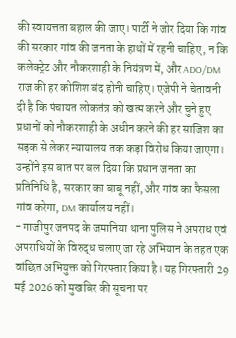की स्वायत्तता बहाल की जाए। पार्टी ने जोर दिया कि गांव की सरकार गांव की जनता के हाथों में रहनी चाहिए, न कि कलेक्ट्रेट और नौकरशाही के नियंत्रण में, और ADO/DM राज की हर कोशिश बंद होनी चाहिए। एजेपी ने चेतावनी दी है कि पंचायत लोकतंत्र को खत्म करने और चुने हुए प्रधानों को नौकरशाही के अधीन करने की हर साजिश का सड़क से लेकर न्यायालय तक कड़ा विरोध किया जाएगा। उन्होंने इस बात पर बल दिया कि प्रधान जनता का प्रतिनिधि है, सरकार का बाबू नहीं, और गांव का फैसला गांव करेगा, DM कार्यालय नहीं।
- गाजीपुर जनपद के जमानिया थाना पुलिस ने अपराध एवं अपराधियों के विरुद्ध चलाए जा रहे अभियान के तहत एक वांछित अभियुक्त को गिरफ्तार किया है। यह गिरफ्तारी 29 मई 2026 को मुखबिर की सूचना पर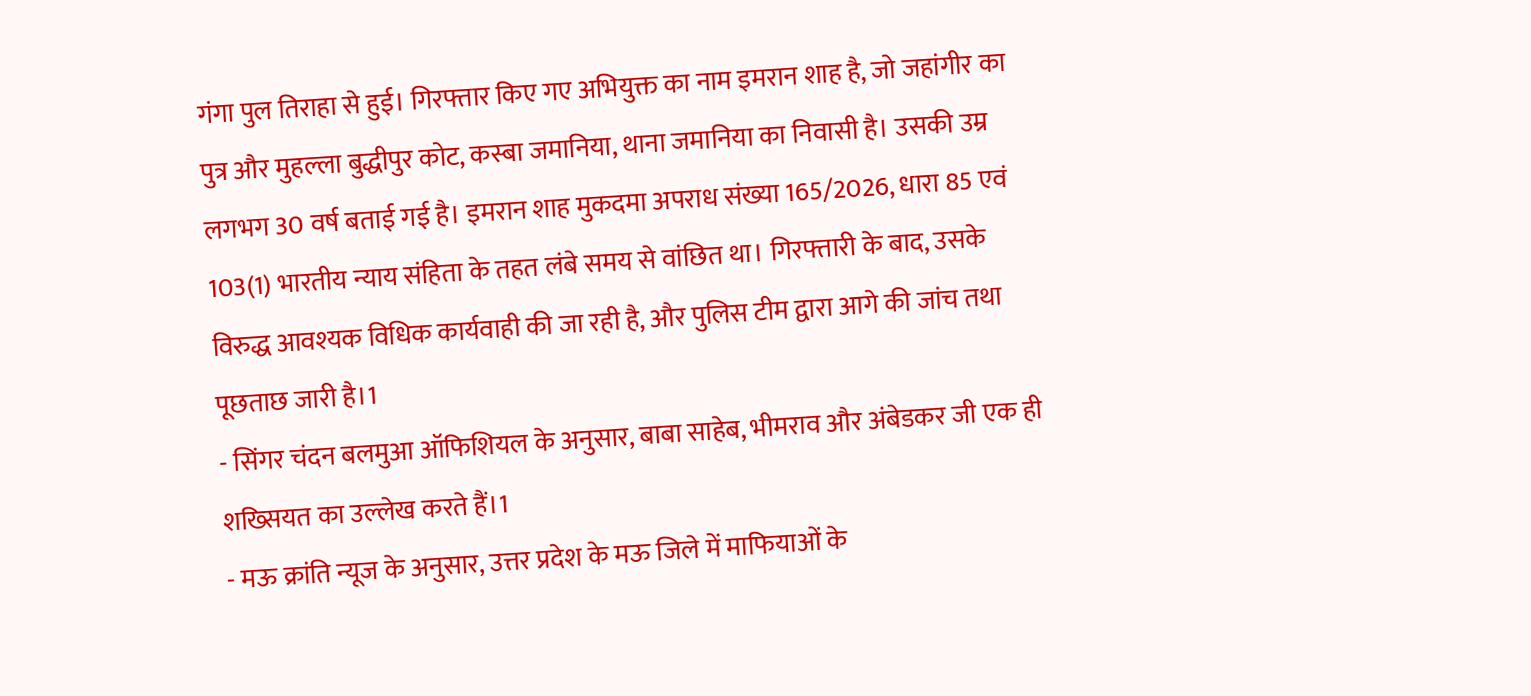गंगा पुल तिराहा से हुई। गिरफ्तार किए गए अभियुक्त का नाम इमरान शाह है, जो जहांगीर का पुत्र और मुहल्ला बुद्धीपुर कोट, कस्बा जमानिया, थाना जमानिया का निवासी है। उसकी उम्र लगभग 30 वर्ष बताई गई है। इमरान शाह मुकदमा अपराध संख्या 165/2026, धारा 85 एवं 103(1) भारतीय न्याय संहिता के तहत लंबे समय से वांछित था। गिरफ्तारी के बाद, उसके विरुद्ध आवश्यक विधिक कार्यवाही की जा रही है, और पुलिस टीम द्वारा आगे की जांच तथा पूछताछ जारी है।1
- सिंगर चंदन बलमुआ ऑफिशियल के अनुसार, बाबा साहेब, भीमराव और अंबेडकर जी एक ही शख्सियत का उल्लेख करते हैं।1
- मऊ क्रांति न्यूज के अनुसार, उत्तर प्रदेश के मऊ जिले में माफियाओं के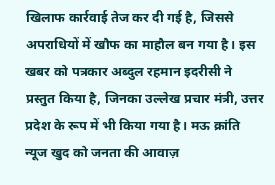खिलाफ कार्रवाई तेज कर दी गई है, जिससे अपराधियों में खौफ का माहौल बन गया है। इस खबर को पत्रकार अब्दुल रहमान इदरीसी ने प्रस्तुत किया है, जिनका उल्लेख प्रचार मंत्री, उत्तर प्रदेश के रूप में भी किया गया है। मऊ क्रांति न्यूज खुद को जनता की आवाज़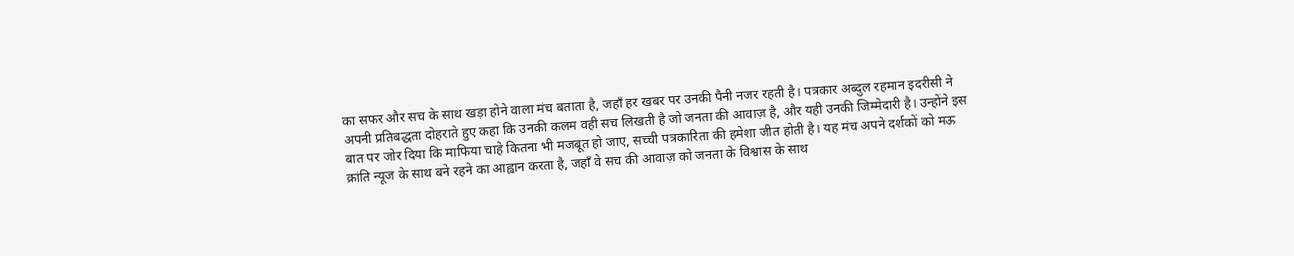का सफर और सच के साथ खड़ा होने वाला मंच बताता है, जहाँ हर खबर पर उनकी पैनी नजर रहती है। पत्रकार अब्दुल रहमान इदरीसी ने अपनी प्रतिबद्धता दोहराते हुए कहा कि उनकी कलम वही सच लिखती है जो जनता की आवाज़ है, और यही उनकी जिम्मेदारी है। उन्होंने इस बात पर जोर दिया कि माफिया चाहे कितना भी मजबूत हो जाए, सच्ची पत्रकारिता की हमेशा जीत होती है। यह मंच अपने दर्शकों को मऊ क्रांति न्यूज के साथ बने रहने का आह्वान करता है, जहाँ वे सच की आवाज़ को जनता के विश्वास के साथ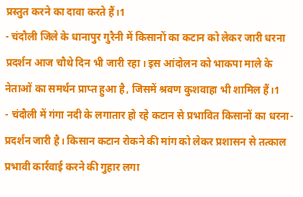प्रस्तुत करने का दावा करते हैं।1
- चंदौली जिले के धानापुर गुरैनी में किसानों का कटान को लेकर जारी धरना प्रदर्शन आज चौथे दिन भी जारी रहा। इस आंदोलन को भाकपा माले के नेताओं का समर्थन प्राप्त हुआ है, जिसमें श्रवण कुशवाहा भी शामिल हैं।1
- चंदौली में गंगा नदी के लगातार हो रहे कटान से प्रभावित किसानों का धरना-प्रदर्शन जारी है। किसान कटान रोकने की मांग को लेकर प्रशासन से तत्काल प्रभावी कार्रवाई करने की गुहार लगा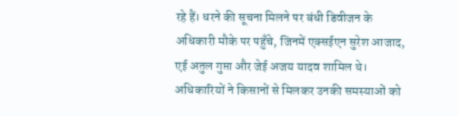रहे हैं। धरने की सूचना मिलने पर बंधी डिवीजन के अधिकारी मौके पर पहुँचे, जिनमें एक्सईएन सुरेश आजाद, एई अतुल गुप्ता और जेई अजय यादव शामिल थे। अधिकारियों ने किसानों से मिलकर उनकी समस्याओं को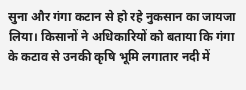सुना और गंगा कटान से हो रहे नुकसान का जायजा लिया। किसानों ने अधिकारियों को बताया कि गंगा के कटाव से उनकी कृषि भूमि लगातार नदी में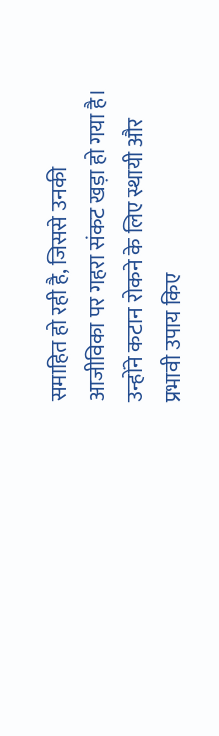समाहित हो रही है, जिससे उनकी आजीविका पर गहरा संकट खड़ा हो गया है। उन्होंने कटान रोकने के लिए स्थायी और प्रभावी उपाय किए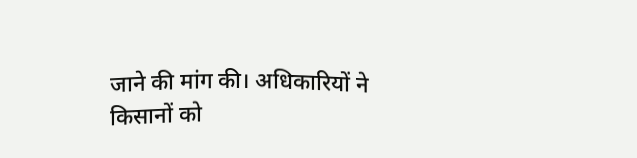जाने की मांग की। अधिकारियों ने किसानों को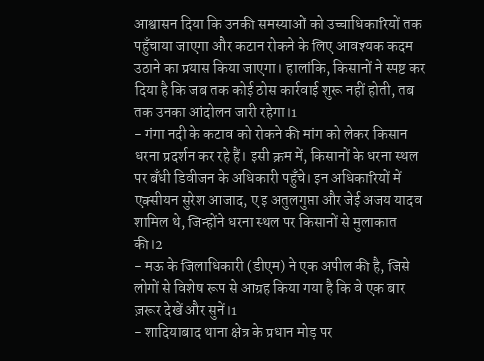आश्वासन दिया कि उनकी समस्याओं को उच्चाधिकारियों तक पहुँचाया जाएगा और कटान रोकने के लिए आवश्यक कदम उठाने का प्रयास किया जाएगा। हालांकि, किसानों ने स्पष्ट कर दिया है कि जब तक कोई ठोस कार्रवाई शुरू नहीं होती, तब तक उनका आंदोलन जारी रहेगा।1
- गंगा नदी के कटाव को रोकने की मांग को लेकर किसान धरना प्रदर्शन कर रहे हैं। इसी क्रम में, किसानों के धरना स्थल पर बँधी डिवीजन के अधिकारी पहुँचे। इन अधिकारियों में एक्सीयन सुरेश आजाद, ए इ अतुलगुप्ता और जेई अजय यादव शामिल थे, जिन्होंने धरना स्थल पर किसानों से मुलाकात की।2
- मऊ के जिलाधिकारी (डीएम) ने एक अपील की है, जिसे लोगों से विशेष रूप से आग्रह किया गया है कि वे एक बार ज़रूर देखें और सुनें।1
- शादियाबाद थाना क्षेत्र के प्रधान मोड़ पर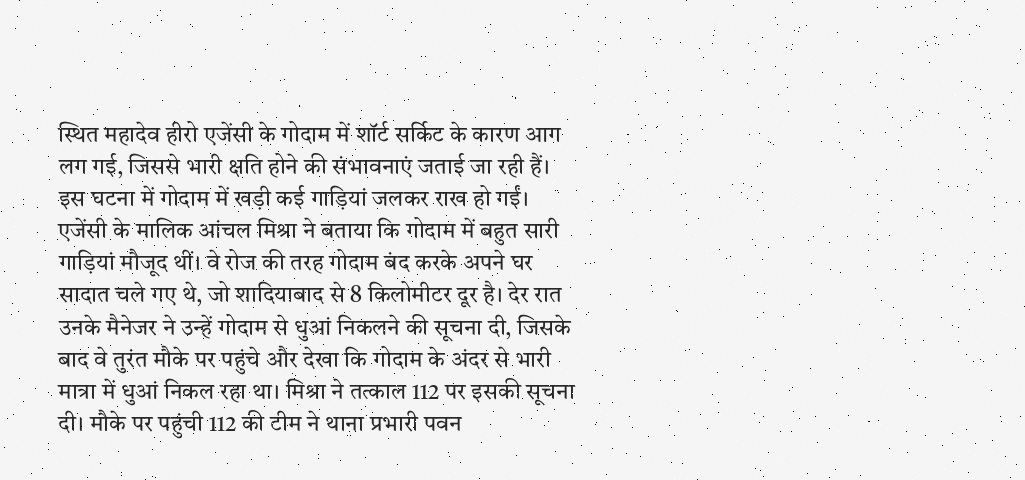स्थित महादेव हीरो एजेंसी के गोदाम में शॉर्ट सर्किट के कारण आग लग गई, जिससे भारी क्षति होने की संभावनाएं जताई जा रही हैं। इस घटना में गोदाम में खड़ी कई गाड़ियां जलकर राख हो गईं। एजेंसी के मालिक आंचल मिश्रा ने बताया कि गोदाम में बहुत सारी गाड़ियां मौजूद थीं। वे रोज की तरह गोदाम बंद करके अपने घर सादात चले गए थे, जो शादियाबाद से 8 किलोमीटर दूर है। देर रात उनके मैनेजर ने उन्हें गोदाम से धुआं निकलने की सूचना दी, जिसके बाद वे तुरंत मौके पर पहुंचे और देखा कि गोदाम के अंदर से भारी मात्रा में धुआं निकल रहा था। मिश्रा ने तत्काल 112 पर इसकी सूचना दी। मौके पर पहुंची 112 की टीम ने थाना प्रभारी पवन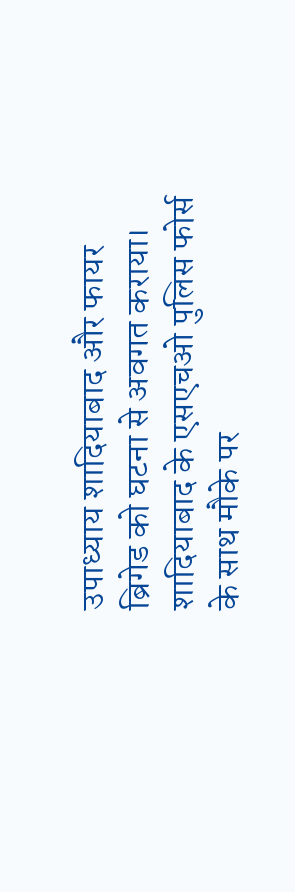उपाध्याय शादियाबाद और फायर ब्रिगेड को घटना से अवगत कराया। शादियाबाद के एसएचओ पुलिस फोर्स के साथ मौके पर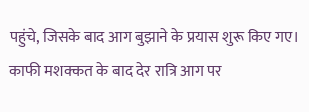पहुंचे, जिसके बाद आग बुझाने के प्रयास शुरू किए गए। काफी मशक्कत के बाद देर रात्रि आग पर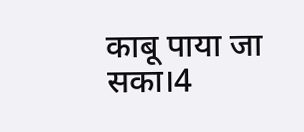काबू पाया जा सका।4